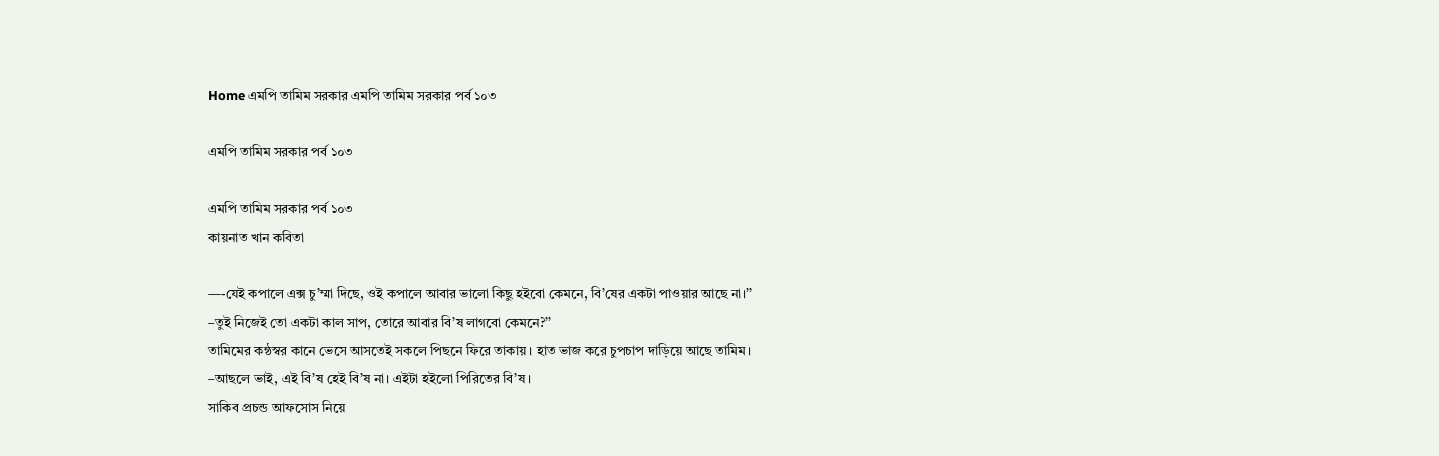Home এমপি তামিম সরকার এমপি তামিম সরকার পর্ব ১০৩

এমপি তামিম সরকার পর্ব ১০৩

এমপি তামিম সরকার পর্ব ১০৩
কায়নাত খান কবিতা

—-যেই কপালে এক্স চু’ম্মা দিছে, ওই কপালে আবার ভালো কিছু হইবো কেমনে, বি’ষের একটা পাওয়ার আছে না।’’
–তুই নিজেই তো একটা কাল সাপ, তোরে আবার বি’ষ লাগবো কেমনে?’’
তামিমের কন্ঠস্বর কানে ভেসে আসতেই সকলে পিছনে ফিরে তাকায়। হাত ভাজ করে চুপচাপ দাড়িয়ে আছে তামিম।
–আছলে ভাই, এই বি’ষ হেই বি’ষ না। এইটা হইলো পিরিতের বি’ষ।
সাকিব প্রচন্ড আফসোস নিয়ে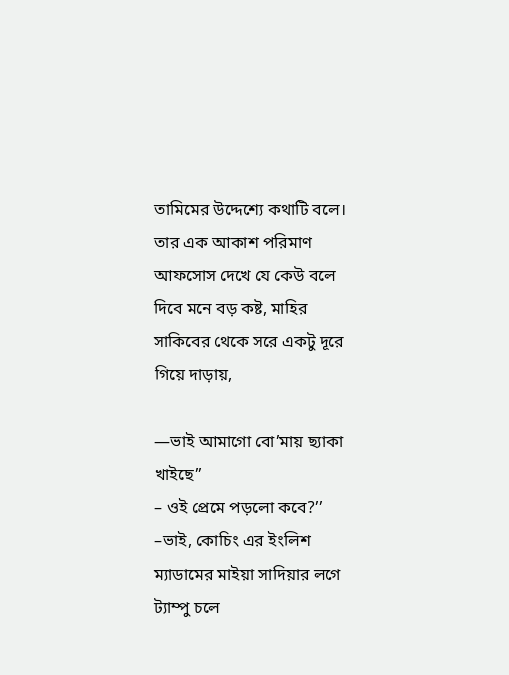তামিমের উদ্দেশ্যে কথাটি বলে। তার এক আকাশ পরিমাণ আফসোস দেখে যে কেউ বলে দিবে মনে বড় কষ্ট, মাহির সাকিবের থেকে সরে একটু দূরে গিয়ে দাড়ায়,

—ভাই আমাগো বো’মায় ছ্যাকা খাইছে’’
– ওই প্রেমে পড়লো কবে?’’
–ভাই, কোচিং এর ইংলিশ ম্যাডামের মাইয়া সাদিয়ার লগে ট্যাম্পু চলে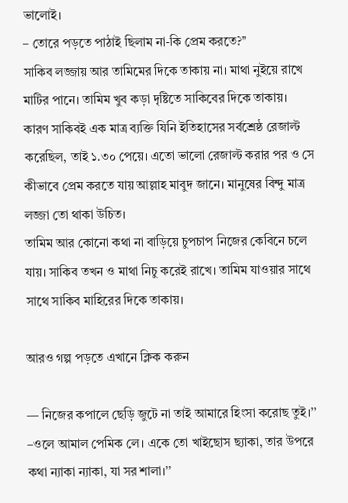ভালোই।
– তোরে পড়তে পাঠাই ছিলাম না-কি প্রেম করতে?’’
সাকিব লজ্জায় আর তামিমের দিকে তাকায় না। মাথা নুইয়ে রাখে মাটির পানে। তামিম খুব কড়া দৃষ্টিতে সাকিবের দিকে তাকায়। কারণ সাকিবই এক মাত্র ব্যক্তি যিনি ইতিহাসের সর্বশ্রেষ্ঠ রেজাল্ট করেছিল, তাই ১.৩০ পেয়ে। এতো ভালো রেজাল্ট করার পর ও সে কীভাবে প্রেম করতে যায় আল্লাহ মাবুদ জানে। মানুষের বিন্দু মাত্র লজ্জা তো থাকা উচিত।
তামিম আর কোনো কথা না বাড়িয়ে চুপচাপ নিজের কেবিনে চলে যায়। সাকিব তখন ও মাথা নিচু করেই রাখে। তামিম যাওয়ার সাথে সাথে সাকিব মাহিরের দিকে তাকায়।

আরও গল্প পড়তে এখানে ক্লিক করুন

— নিজের কপালে ছেড়ি জুটে না তাই আমারে হিংসা করোছ তুই।’’
–ওলে আমাল পেমিক লে। একে তো খাইছোস ছ্যাকা, তার উপরে কথা ন্যাকা ন্যাকা, যা সর শালা।’’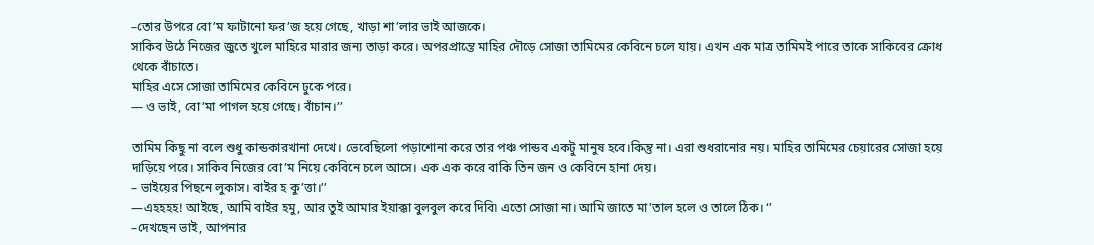–তোর উপরে বো’ম ফাটানো ফর’জ হয়ে গেছে, খাড়া শা’লার ভাই আজকে।
সাকিব উঠে নিজের জুতে খুলে মাহিরে মারার জন্য তাড়া করে। অপরপ্রান্তে মাহির দৌড়ে সোজা তামিমের কেবিনে চলে যায়। এখন এক মাত্র তামিমই পারে তাকে সাকিবের ক্রোধ থেকে বাঁচাতে।
মাহির এসে সোজা তামিমের কেবিনে ঢুকে পরে।
— ও ভাই, বো’মা পাগল হয়ে গেছে। বাঁচান।’’

তামিম কিছু না বলে শুধু কান্ডকারখানা দেখে। ভেবেছিলো পড়াশোনা করে তার পঞ্চ পান্ডব একটু মানুষ হবে।কিন্তু না। এরা শুধরানোর নয়। মাহির তামিমের চেয়ারের সোজা হয়ে দাড়িয়ে পরে। সাকিব নিজের বো’ম নিয়ে কেবিনে চলে আসে। এক এক করে বাকি তিন জন ও কেবিনে হানা দেয়।
– ভাইয়ের পিছনে লুকাস। বাইর হ কু’ত্তা।’’
—এহহহহ! আইছে, আমি বাইর হমু, আর তুই আমার ইয়াক্কা বুলবুল করে দিবি৷ এতো সোজা না। আমি জাতে মা’তাল হলে ও তালে ঠিক। ‘’
–দেখছেন ভাই, আপনার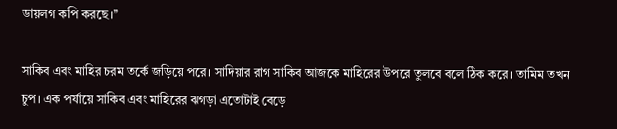ডায়লগ কপি করছে।’’

সাকিব এবং মাহির চরম তর্কে জড়িয়ে পরে। সাদিয়ার রাগ সাকিব আজকে মাহিরের উপরে তুলবে বলে ঠিক করে। তামিম তখন চুপ। এক পর্যায়ে সাকিব এবং মাহিরের ঝগড়া এতোটাই বেড়ে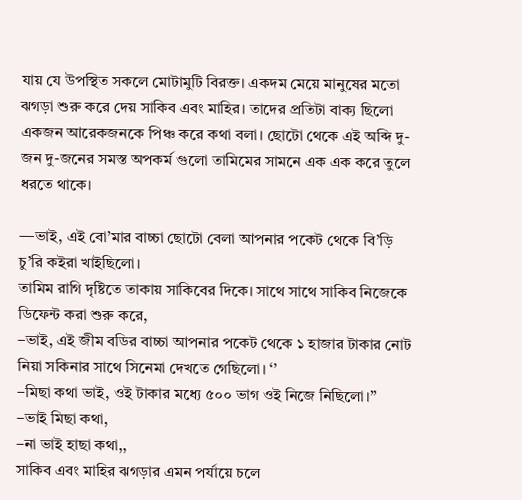যায় যে উপস্থিত সকলে মোটামুটি বিরক্ত। একদম মেয়ে মানুষের মতো ঝগড়া শুরু করে দেয় সাকিব এবং মাহির। তাদের প্রতিটা বাক্য ছিলো একজন আরেকজনকে পিঞ্চ করে কথা বলা। ছোটো থেকে এই অব্দি দু-জন দু-জনের সমস্ত অপকর্ম গুলো তামিমের সামনে এক এক করে তুলে ধরতে থাকে।

—ভাই, এই বো’মার বাচ্চা ছোটো বেলা আপনার পকেট থেকে বি’ড়ি চু’রি কইরা খাইছিলো।
তামিম রাগি দৃষ্টিতে তাকায় সাকিবের দিকে। সাথে সাথে সাকিব নিজেকে ডিফেন্ট করা শুরু করে,
–ভাই, এই জীম বডির বাচ্চা আপনার পকেট থেকে ১ হাজার টাকার নোট নিয়া সকিনার সাথে সিনেমা দেখতে গেছিলো। ‘’
–মিছা কথা ভাই, ওই টাকার মধ্যে ৫০০ ভাগ ওই নিজে নিছিলো।’’
–ভাই মিছা কথা,
–না ভাই হাছা কথা,,
সাকিব এবং মাহির ঝগড়ার এমন পর্যায়ে চলে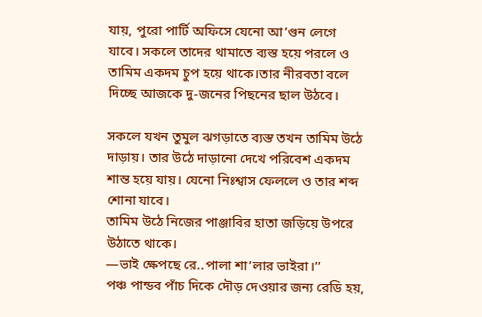যায়, পুরো পার্টি অফিসে যেনো আ’গুন লেগে যাবে। সকলে তাদের থামাতে ব্যস্ত হয়ে পরলে ও তামিম একদম চুপ হয়ে থাকে।তার নীরবতা বলে দিচ্ছে আজকে দু-জনের পিছনের ছাল উঠবে।

সকলে যখন তুমুল ঝগড়াতে ব্যস্ত তখন তামিম উঠে দাড়ায়। তার উঠে দাড়ানো দেখে পরিবেশ একদম শান্ত হয়ে যায়। যেনো নিঃশ্বাস ফেললে ও তার শব্দ শোনা যাবে।
তামিম উঠে নিজের পাঞ্জাবির হাতা জড়িয়ে উপরে উঠাতে থাকে।
—ভাই ক্ষেপছে রে..পালা শা’লার ভাইরা।’’
পঞ্চ পান্ডব পাঁচ দিকে দৌড় দেওয়ার জন্য রেডি হয়,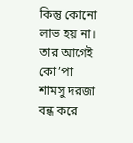কিন্তু কোনো লাভ হয় না। তার আগেই কো’পা শামসু দরজা বন্ধ করে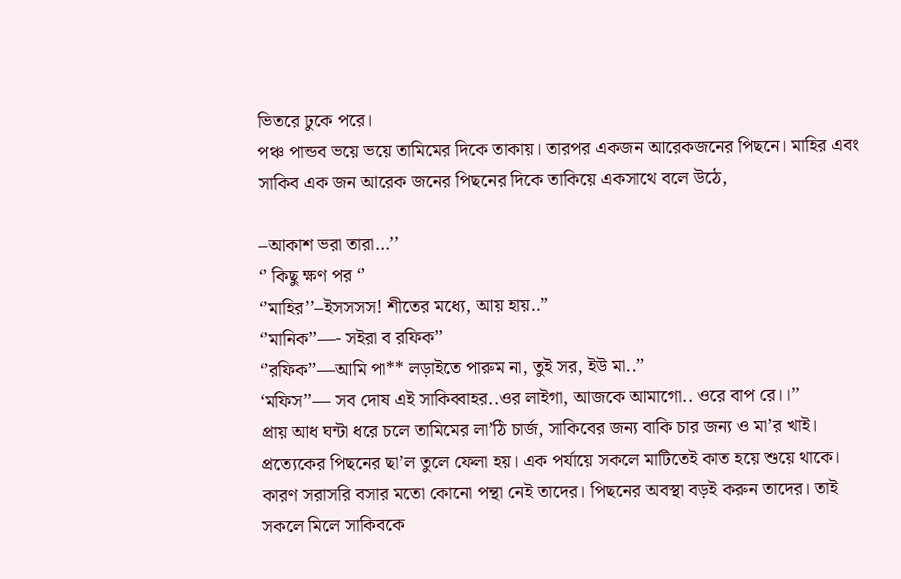ভিতরে ঢুকে পরে।
পঞ্চ পান্ডব ভয়ে ভয়ে তামিমের দিকে তাকায়। তারপর একজন আরেকজনের পিছনে। মাহির এবং সাকিব এক জন আরেক জনের পিছনের দিকে তাকিয়ে একসাথে বলে উঠে,

–আকাশ ভরা তারা…’’
‘’ কিছু ক্ষণ পর ‘’
‘’মাহির’’–ইসসসস! শীতের মধ্যে, আয় হায়..”
‘’মানিক’’—- সইরা ব রফিক’’
‘’রফিক’’—আমি পা** লড়াইতে পারুম না, তুই সর, ইউ মা..’’
‘মফিস’’— সব দোষ এই সাকিব্বাহর..ওর লাইগা, আজকে আমাগো.. ওরে বাপ রে।।’’
প্রায় আধ ঘন্টা ধরে চলে তামিমের লা’ঠি চার্জ, সাকিবের জন্য বাকি চার জন্য ও মা’র খাই। প্রত্যেকের পিছনের ছা’ল তুলে ফেলা হয়। এক পর্যায়ে সকলে মাটিতেই কাত হয়ে শুয়ে থাকে। কারণ সরাসরি বসার মতো কোনো পন্থা নেই তাদের। পিছনের অবস্থা বড়ই করুন তাদের। তাই সকলে মিলে সাকিবকে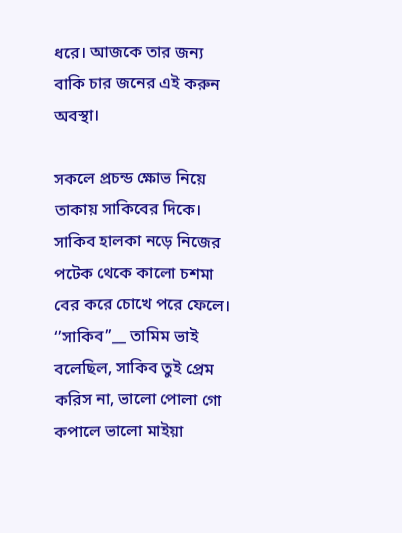ধরে। আজকে তার জন্য বাকি চার জনের এই করুন অবস্থা।

সকলে প্রচন্ড ক্ষোভ নিয়ে তাকায় সাকিবের দিকে।
সাকিব হালকা নড়ে নিজের পটেক থেকে কালো চশমা বের করে চোখে পরে ফেলে।
‘’সাকিব’’__ তামিম ভাই বলেছিল, সাকিব তুই প্রেম করিস না, ভালো পোলা গো কপালে ভালো মাইয়া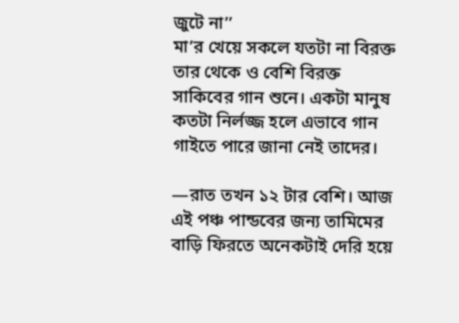জুটে না’’
মা’র খেয়ে সকলে যতটা না বিরক্ত তার থেকে ও বেশি বিরক্ত সাকিবের গান শুনে। একটা মানুষ কতটা নির্লজ্জ হলে এভাবে গান গাইতে পারে জানা নেই তাদের।

—রাত তখন ১২ টার বেশি। আজ এই পঞ্চ পান্ডবের জন্য তামিমের বাড়ি ফিরতে অনেকটাই দেরি হয়ে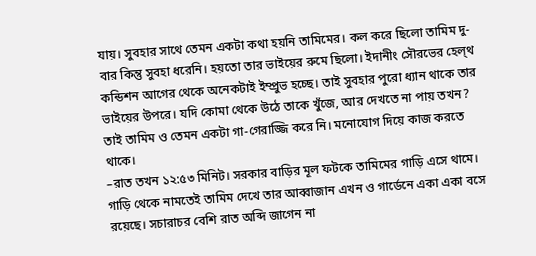যায়। সুবহার সাথে তেমন একটা কথা হয়নি তামিমের। কল করে ছিলো তামিম দু-বার কিন্তু সুবহা ধরেনি। হয়তো তার ভাইয়ের রুমে ছিলো। ইদানীং সৌরভের হেল্থ কন্ডিশন আগের থেকে অনেকটাই ইম্প্রুভ হচ্ছে। তাই সুবহার পুরো ধ্যান থাকে তার ভাইয়ের উপরে। যদি কোমা থেকে উঠে তাকে খুঁজে, আর দেখতে না পায় তখন?
তাই তামিম ও তেমন একটা গা-গেরাজ্জি করে নি। মনোযোগ দিয়ে কাজ করতে থাকে।
–রাত তখন ১২:৫৩ মিনিট। সরকার বাড়ির মূল ফটকে তামিমের গাড়ি এসে থামে।
গাড়ি থেকে নামতেই তামিম দেখে তার আব্বাজান এখন ও গার্ডেনে একা একা বসে রয়েছে। সচারাচর বেশি রাত অব্দি জাগেন না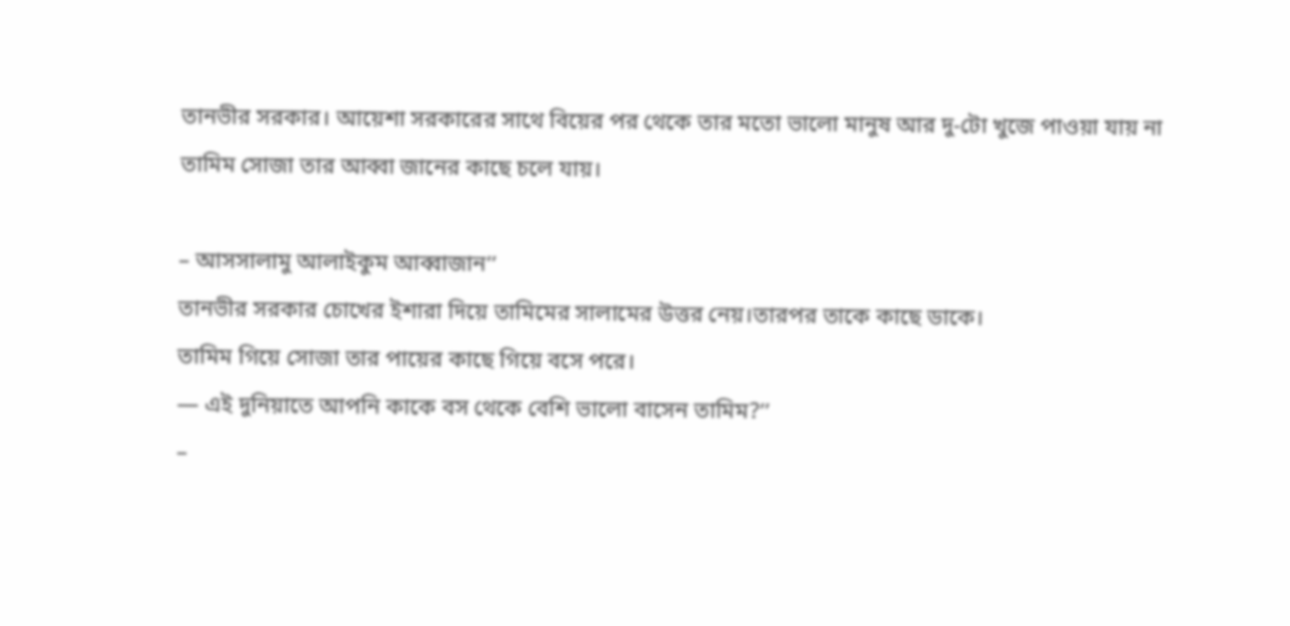তানভীর সরকার। আয়েশা সরকারের সাথে বিয়ের পর থেকে তার মতো ভালো মানুষ আর দু-টো খুজে পাওয়া যায় না
তামিম সোজা তার আব্বা জানের কাছে চলে যায়।

– আসসালামু আলাইকুম আব্বাজান’’
তানভীর সরকার চোখের ইশারা দিয়ে তামিমের সালামের উত্তর নেয়।তারপর তাকে কাছে ডাকে।
তামিম গিয়ে সোজা তার পায়ের কাছে গিয়ে বসে পরে।
— এই দুনিয়াতে আপনি কাকে বস থেকে বেশি ভালো বাসেন তামিম?’’
–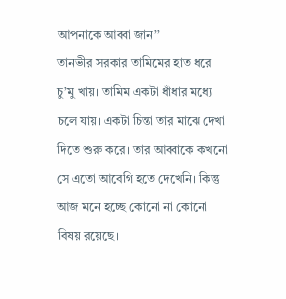আপনাকে আব্বা জান’’
তানভীর সরকার তামিমের হাত ধরে চু’মু খায়। তামিম একটা ধাঁধার মধ্যে চলে যায়। একটা চিন্তা তার মাঝে দেখা দিতে শুরু করে। তার আব্বাকে কখনো সে এতো আবেগি হতে দেখেনি। কিন্তু আজ মনে হচ্ছে কোনো না কোনো বিষয় রয়েছে।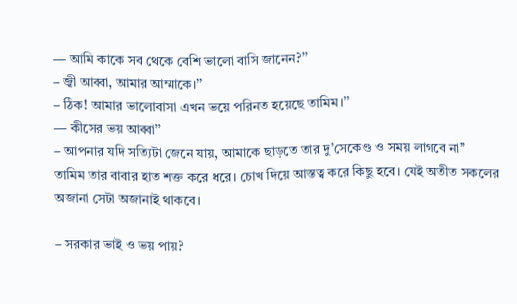— আমি কাকে সব থেকে বেশি ভালো বাসি জানেন?’’
– জ্বী আব্বা, আমার আম্মাকে।’’
– ঠিক! আমার ভালোবাসা এখন ভয়ে পরিনত হয়েছে তামিম।’’
— কীসের ভয় আব্বা’’
– আপনার যদি সত্যিটা জেনে যায়, আমাকে ছাড়তে তার দু’সেকেণ্ড ও সময় লাগবে না’’
তামিম তার বাবার হাত শক্ত করে ধরে। চোখ দিয়ে আস্তত্ব করে কিছু হবে। যেই অতীত সকলের অজানা সেটা অজানাই থাকবে।

– সরকার ভাই ও ভয় পায়?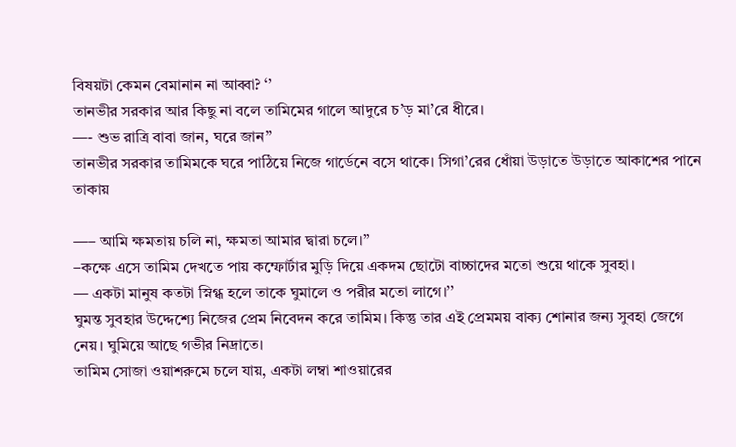বিষয়টা কেমন বেমানান না আব্বা? ‘’
তানভীর সরকার আর কিছু না বলে তামিমের গালে আদুরে চ’ড় মা’রে ধীরে।
—- শুভ রাত্রি বাবা জান, ঘরে জান’’
তানভীর সরকার তামিমকে ঘরে পাঠিয়ে নিজে গার্ডেনে বসে থাকে। সিগা’রের ধোঁয়া উড়াতে উড়াতে আকাশের পানে তাকায়

—– আমি ক্ষমতায় চলি না, ক্ষমতা আমার দ্বারা চলে।’’
–কক্ষে এসে তামিম দেখতে পায় কম্ফোর্টার মুড়ি দিয়ে একদম ছোটো বাচ্চাদের মতো শুয়ে থাকে সুবহা।
— একটা মানুষ কতটা স্নিগ্ধ হলে তাকে ঘুমালে ও পরীর মতো লাগে।’’
ঘুমন্ত সুবহার উদ্দেশ্যে নিজের প্রেম নিবেদন করে তামিম। কিন্তু তার এই প্রেমময় বাক্য শোনার জন্য সুবহা জেগে নেয়। ঘুমিয়ে আছে গভীর নিদ্রাতে।
তামিম সোজা ওয়াশরুমে চলে যায়, একটা লম্বা শাওয়ারের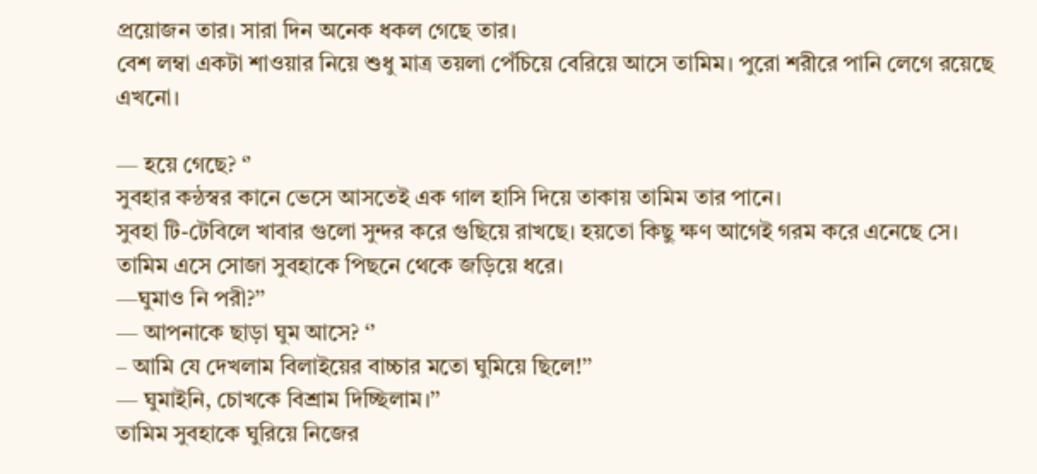প্রয়োজন তার। সারা দিন অনেক ধকল গেছে তার।
বেশ লম্বা একটা শাওয়ার নিয়ে শুধু মাত্র তয়লা পেঁচিয়ে বেরিয়ে আসে তামিম। পুরো শরীরে পানি লেগে রয়েছে এখনো।

— হয়ে গেছে? ‘’
সুবহার কন্ঠস্বর কানে ভেসে আসতেই এক গাল হাসি দিয়ে তাকায় তামিম তার পানে।
সুবহা টি-টেবিলে খাবার গুলো সুন্দর করে গুছিয়ে রাখছে। হয়তো কিছু ক্ষণ আগেই গরম করে এনেছে সে। তামিম এসে সোজা সুবহাকে পিছনে থেকে জড়িয়ে ধরে।
—ঘুমাও নি পরী?’’
— আপনাকে ছাড়া ঘুম আসে? ‘’
– আমি যে দেখলাম বিলাইয়ের বাচ্চার মতো ঘুমিয়ে ছিলে!’’
— ঘুমাইনি, চোখকে বিশ্রাম দিচ্ছিলাম।’’
তামিম সুবহাকে ঘুরিয়ে নিজের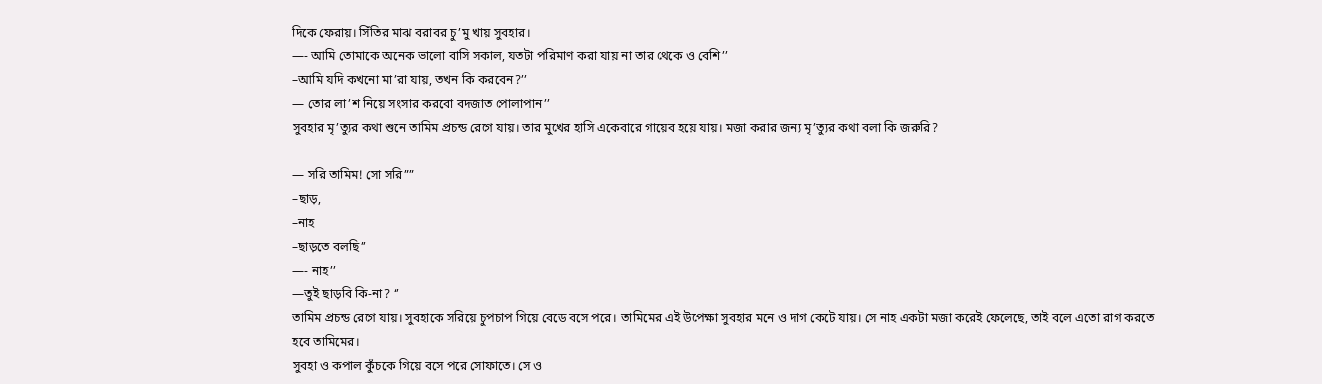দিকে ফেরায়। সিঁতির মাঝ বরাবর চু’মু খায় সুবহার।
—- আমি তোমাকে অনেক ভালো বাসি সকাল, যতটা পরিমাণ করা যায় না তার থেকে ও বেশি’’
–আমি যদি কখনো মা’রা যায়, তখন কি করবেন?’’
— তোর লা’শ নিয়ে সংসার করবো বদজাত পোলাপান’’
সুবহার মৃ’ত্যুর কথা শুনে তামিম প্রচন্ড রেগে যায়। তার মুখের হাসি একেবারে গায়েব হয়ে যায়। মজা করার জন্য মৃ’ত্যুর কথা বলা কি জরুরি?

— সরি তামিম! সো সরি””
–ছাড়,
–নাহ
–ছাড়তে বলছি’’
—- নাহ’’
—তুই ছাড়বি কি-না? ‘’
তামিম প্রচন্ড রেগে যায়। সুবহাকে সরিয়ে চুপচাপ গিয়ে বেডে বসে পরে। তামিমের এই উপেক্ষা সুবহার মনে ও দাগ কেটে যায়। সে নাহ একটা মজা করেই ফেলেছে, তাই বলে এতো রাগ করতে হবে তামিমের।
সুবহা ও কপাল কুঁচকে গিয়ে বসে পরে সোফাতে। সে ও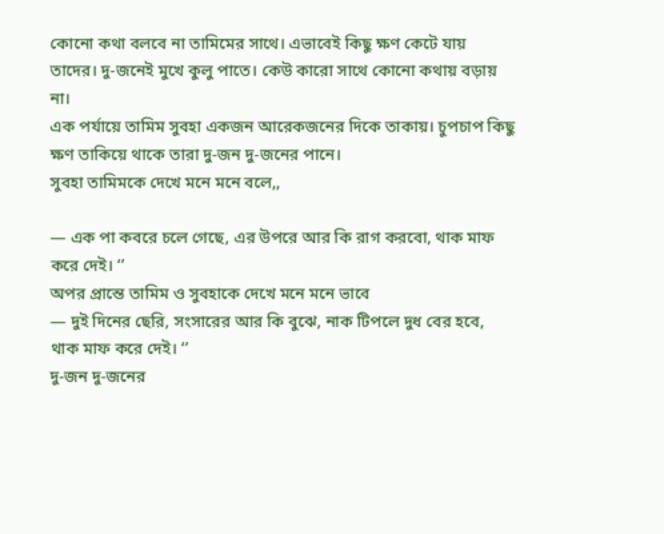কোনো কথা বলবে না তামিমের সাথে। এভাবেই কিছু ক্ষণ কেটে যায় তাদের। দু-জনেই মুখে কুলু পাতে। কেউ কারো সাথে কোনো কথায় বড়ায় না।
এক পর্যায়ে তামিম সুবহা একজন আরেকজনের দিকে তাকায়। চুপচাপ কিছু ক্ষণ তাকিয়ে থাকে তারা দু-জন দু-জনের পানে।
সুবহা তামিমকে দেখে মনে মনে বলে,,

— এক পা কবরে চলে গেছে, এর উপরে আর কি রাগ করবো, থাক মাফ করে দেই। ‘’
অপর প্রান্তে তামিম ও সুবহাকে দেখে মনে মনে ভাবে
— দুই দিনের ছেরি, সংসারের আর কি বুঝে, নাক টিপলে দুধ বের হবে, থাক মাফ করে দেই। ‘’
দু-জন দু-জনের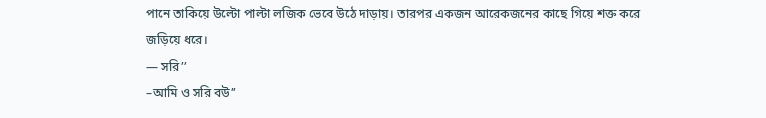পানে তাকিয়ে উল্টো পাল্টা লজিক ভেবে উঠে দাড়ায়। তারপর একজন আরেকজনের কাছে গিয়ে শক্ত করে জড়িয়ে ধরে।
— সরি’’
–আমি ও সরি বউ’’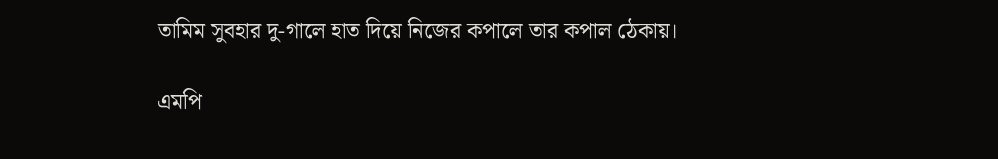তামিম সুবহার দু-গালে হাত দিয়ে নিজের কপালে তার কপাল ঠেকায়।

এমপি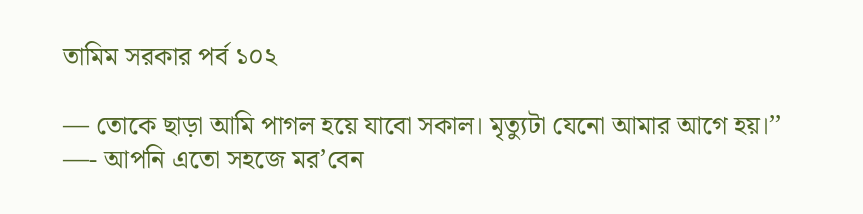তামিম সরকার পর্ব ১০২

— তোকে ছাড়া আমি পাগল হয়ে যাবো সকাল। মৃত্যুটা যেনো আমার আগে হয়।’’
—- আপনি এতো সহজে মর’বেন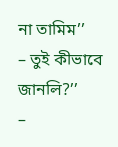না তামিম’’
– তুই কীভাবে জানলি?’’
–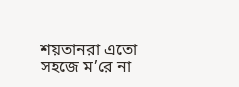শয়তানরা এতো সহজে ম’রে না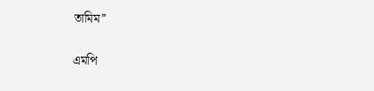তামিম’’

এমপি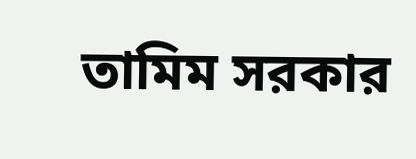তামিম সরকার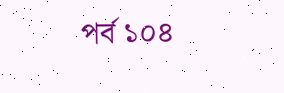পর্ব ১০৪